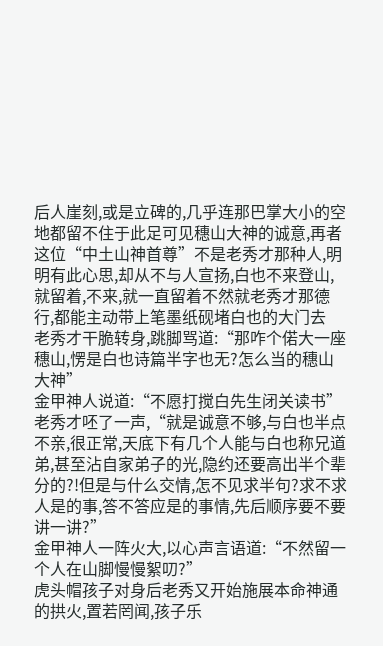后人崖刻,或是立碑的,几乎连那巴掌大小的空地都留不住于此足可见穗山大神的诚意,再者这位“中土山神首尊”不是老秀才那种人,明明有此心思,却从不与人宣扬,白也不来登山,就留着,不来,就一直留着不然就老秀才那德行,都能主动带上笔墨纸砚堵白也的大门去
老秀才干脆转身,跳脚骂道:“那咋个偌大一座穗山,愣是白也诗篇半字也无?怎么当的穗山大神”
金甲神人说道:“不愿打搅白先生闭关读书”
老秀才呸了一声,“就是诚意不够,与白也半点不亲,很正常,天底下有几个人能与白也称兄道弟,甚至沾自家弟子的光,隐约还要高出半个辈分的?!但是与什么交情,怎不见求半句?求不求人是的事,答不答应是的事情,先后顺序要不要讲一讲?”
金甲神人一阵火大,以心声言语道:“不然留一个人在山脚慢慢絮叨?”
虎头帽孩子对身后老秀又开始施展本命神通的拱火,置若罔闻,孩子乐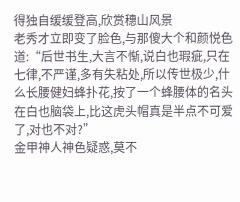得独自缓缓登高,欣赏穗山风景
老秀才立即变了脸色,与那傻大个和颜悦色道:“后世书生,大言不惭,说白也瑕疵,只在七律,不严谨,多有失粘处,所以传世极少,什么长腰健妇蜂扑花,按了一个蜂腰体的名头在白也脑袋上,比这虎头帽真是半点不可爱了,对也不对?”
金甲神人神色疑惑,莫不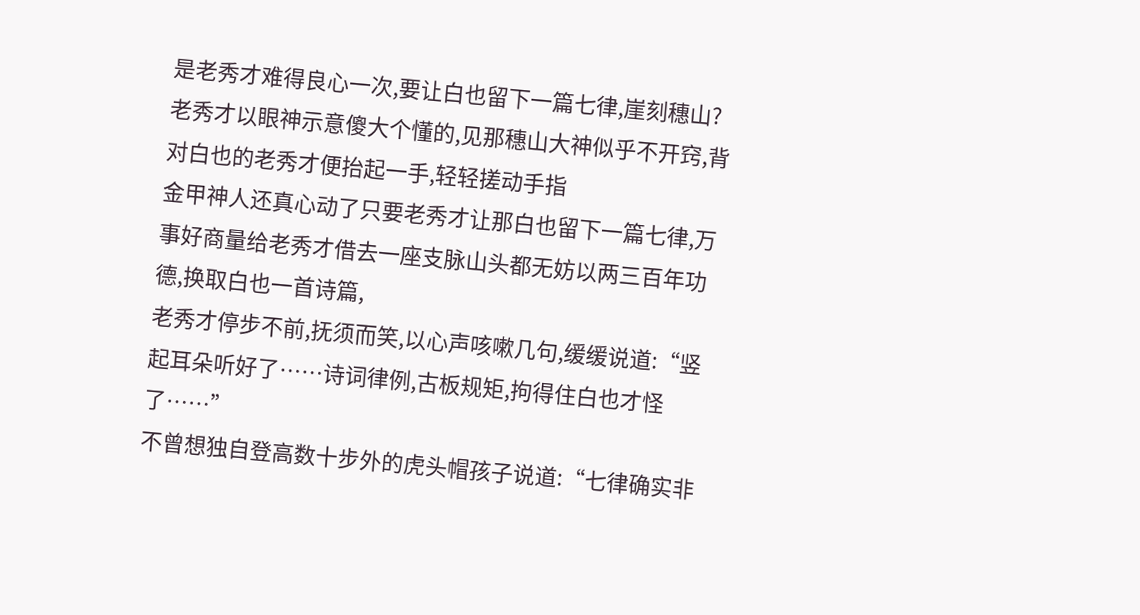是老秀才难得良心一次,要让白也留下一篇七律,崖刻穗山?
老秀才以眼神示意傻大个懂的,见那穗山大神似乎不开窍,背对白也的老秀才便抬起一手,轻轻搓动手指
金甲神人还真心动了只要老秀才让那白也留下一篇七律,万事好商量给老秀才借去一座支脉山头都无妨以两三百年功德,换取白也一首诗篇,
老秀才停步不前,抚须而笑,以心声咳嗽几句,缓缓说道:“竖起耳朵听好了……诗词律例,古板规矩,拘得住白也才怪了……”
不曾想独自登高数十步外的虎头帽孩子说道:“七律确实非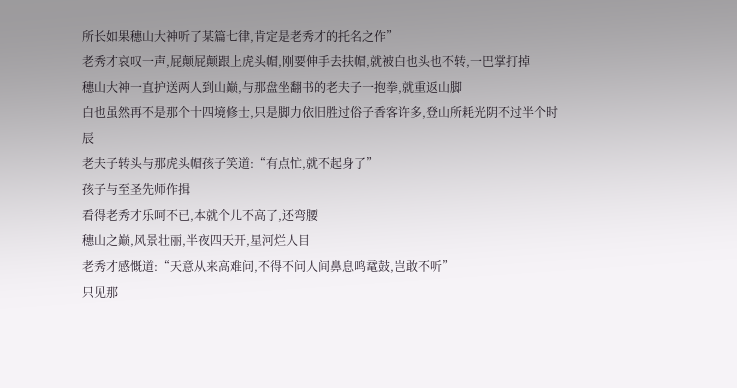所长如果穗山大神听了某篇七律,肯定是老秀才的托名之作”
老秀才哀叹一声,屁颠屁颠跟上虎头帽,刚要伸手去扶帽,就被白也头也不转,一巴掌打掉
穗山大神一直护送两人到山巅,与那盘坐翻书的老夫子一抱拳,就重返山脚
白也虽然再不是那个十四境修士,只是脚力依旧胜过俗子香客许多,登山所耗光阴不过半个时辰
老夫子转头与那虎头帽孩子笑道:“有点忙,就不起身了”
孩子与至圣先师作揖
看得老秀才乐呵不已,本就个儿不高了,还弯腰
穗山之巅,风景壮丽,半夜四天开,星河烂人目
老秀才感慨道:“天意从来高难问,不得不问人间鼻息鸣鼋鼓,岂敢不听”
只见那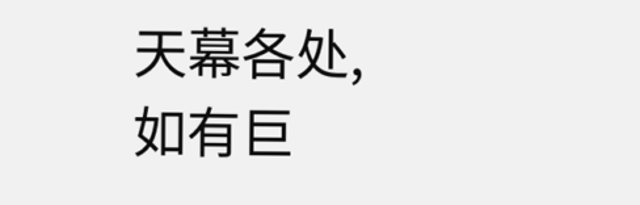天幕各处,如有巨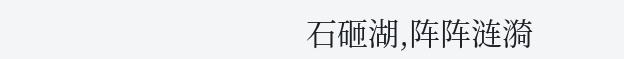石砸湖,阵阵涟漪